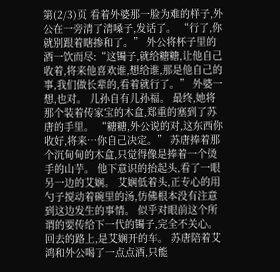第(2/3)页 看着外婆那一脸为难的样子,外公在一旁清了清嗓子,发话了。 “行了,你就别跟着瞎掺和了。” 外公将杯子里的酒一饮而尽:“这镯子,就给糖糖,让他自己收着,将来他喜欢谁,想给谁,那是他自己的事,我们做长辈的,看着就行了。” 外婆一想,也对。 儿孙自有儿孙福。 最终,她将那个装着传家宝的木盒,郑重的塞到了苏唐的手里。 “糖糖,外公说的对,这东西你收好,将来…你自己决定。” 苏唐捧着那个沉甸甸的木盒,只觉得像是捧着一个烫手的山芋。 他下意识的抬起头,看了一眼另一边的艾娴。 艾娴低着头,正专心的用勺子搅动着碗里的汤,仿佛根本没有注意到这边发生的事情。 似乎对眼前这个所谓的要传给下一代的镯子,完全不关心。 回去的路上,是艾娴开的车。 苏唐陪着艾鸿和外公喝了一点点酒,只能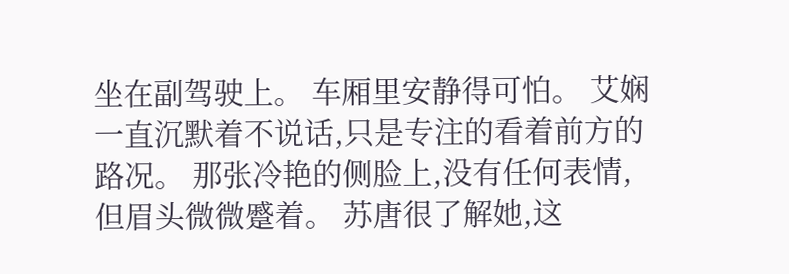坐在副驾驶上。 车厢里安静得可怕。 艾娴一直沉默着不说话,只是专注的看着前方的路况。 那张冷艳的侧脸上,没有任何表情,但眉头微微蹙着。 苏唐很了解她,这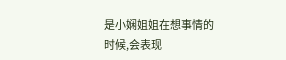是小娴姐姐在想事情的时候,会表现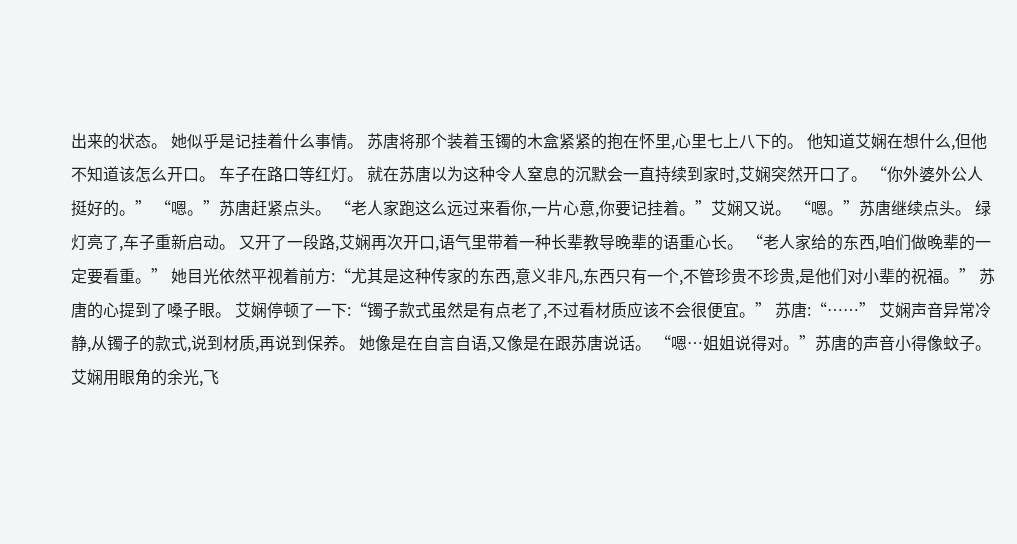出来的状态。 她似乎是记挂着什么事情。 苏唐将那个装着玉镯的木盒紧紧的抱在怀里,心里七上八下的。 他知道艾娴在想什么,但他不知道该怎么开口。 车子在路口等红灯。 就在苏唐以为这种令人窒息的沉默会一直持续到家时,艾娴突然开口了。 “你外婆外公人挺好的。” “嗯。”苏唐赶紧点头。 “老人家跑这么远过来看你,一片心意,你要记挂着。”艾娴又说。 “嗯。”苏唐继续点头。 绿灯亮了,车子重新启动。 又开了一段路,艾娴再次开口,语气里带着一种长辈教导晚辈的语重心长。 “老人家给的东西,咱们做晚辈的一定要看重。” 她目光依然平视着前方:“尤其是这种传家的东西,意义非凡,东西只有一个,不管珍贵不珍贵,是他们对小辈的祝福。” 苏唐的心提到了嗓子眼。 艾娴停顿了一下:“镯子款式虽然是有点老了,不过看材质应该不会很便宜。” 苏唐:“……” 艾娴声音异常冷静,从镯子的款式,说到材质,再说到保养。 她像是在自言自语,又像是在跟苏唐说话。 “嗯…姐姐说得对。”苏唐的声音小得像蚊子。 艾娴用眼角的余光,飞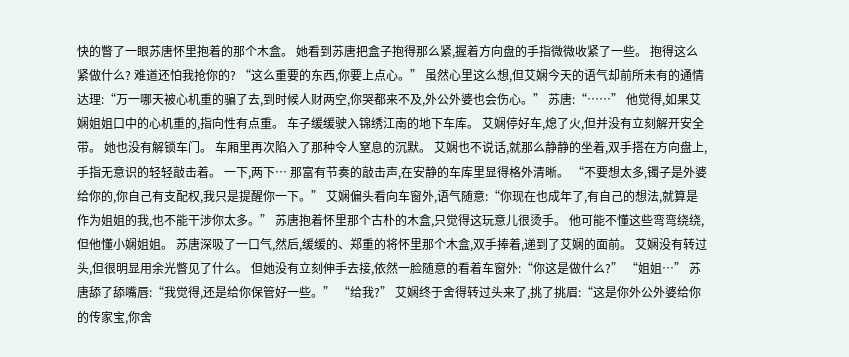快的瞥了一眼苏唐怀里抱着的那个木盒。 她看到苏唐把盒子抱得那么紧,握着方向盘的手指微微收紧了一些。 抱得这么紧做什么? 难道还怕我抢你的? “这么重要的东西,你要上点心。” 虽然心里这么想,但艾娴今天的语气却前所未有的通情达理:“万一哪天被心机重的骗了去,到时候人财两空,你哭都来不及,外公外婆也会伤心。” 苏唐:“……” 他觉得,如果艾娴姐姐口中的心机重的,指向性有点重。 车子缓缓驶入锦绣江南的地下车库。 艾娴停好车,熄了火,但并没有立刻解开安全带。 她也没有解锁车门。 车厢里再次陷入了那种令人窒息的沉默。 艾娴也不说话,就那么静静的坐着,双手搭在方向盘上,手指无意识的轻轻敲击着。 一下,两下… 那富有节奏的敲击声,在安静的车库里显得格外清晰。 “不要想太多,镯子是外婆给你的,你自己有支配权,我只是提醒你一下。” 艾娴偏头看向车窗外,语气随意:“你现在也成年了,有自己的想法,就算是作为姐姐的我,也不能干涉你太多。” 苏唐抱着怀里那个古朴的木盒,只觉得这玩意儿很烫手。 他可能不懂这些弯弯绕绕,但他懂小娴姐姐。 苏唐深吸了一口气,然后,缓缓的、郑重的将怀里那个木盒,双手捧着,递到了艾娴的面前。 艾娴没有转过头,但很明显用余光瞥见了什么。 但她没有立刻伸手去接,依然一脸随意的看着车窗外:“你这是做什么?” “姐姐…” 苏唐舔了舔嘴唇:“我觉得,还是给你保管好一些。” “给我?” 艾娴终于舍得转过头来了,挑了挑眉:“这是你外公外婆给你的传家宝,你舍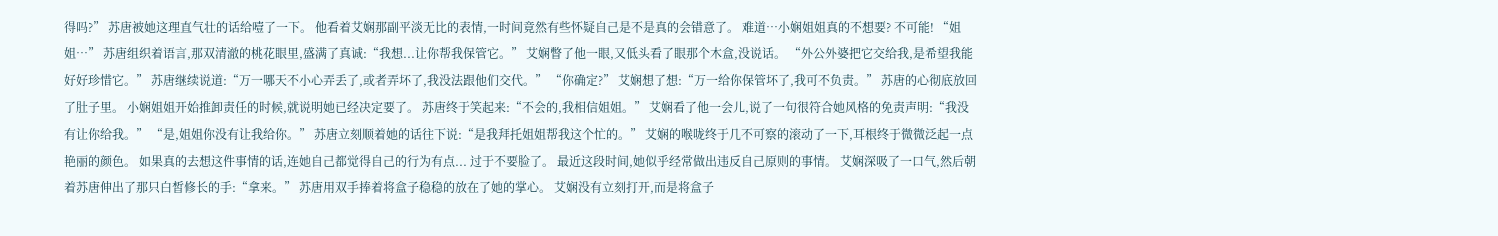得吗?” 苏唐被她这理直气壮的话给噎了一下。 他看着艾娴那副平淡无比的表情,一时间竟然有些怀疑自己是不是真的会错意了。 难道…小娴姐姐真的不想要? 不可能! “姐姐…” 苏唐组织着语言,那双清澈的桃花眼里,盛满了真诚:“我想...让你帮我保管它。” 艾娴瞥了他一眼,又低头看了眼那个木盒,没说话。 “外公外婆把它交给我,是希望我能好好珍惜它。” 苏唐继续说道:“万一哪天不小心弄丢了,或者弄坏了,我没法跟他们交代。” “你确定?” 艾娴想了想:“万一给你保管坏了,我可不负责。” 苏唐的心彻底放回了肚子里。 小娴姐姐开始推卸责任的时候,就说明她已经决定要了。 苏唐终于笑起来:“不会的,我相信姐姐。” 艾娴看了他一会儿,说了一句很符合她风格的免责声明:“我没有让你给我。” “是,姐姐你没有让我给你。” 苏唐立刻顺着她的话往下说:“是我拜托姐姐帮我这个忙的。” 艾娴的喉咙终于几不可察的滚动了一下,耳根终于微微泛起一点艳丽的颜色。 如果真的去想这件事情的话,连她自己都觉得自己的行为有点... 过于不要脸了。 最近这段时间,她似乎经常做出违反自己原则的事情。 艾娴深吸了一口气,然后朝着苏唐伸出了那只白皙修长的手:“拿来。” 苏唐用双手捧着将盒子稳稳的放在了她的掌心。 艾娴没有立刻打开,而是将盒子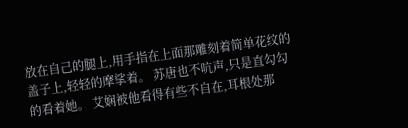放在自己的腿上,用手指在上面那雕刻着简单花纹的盖子上,轻轻的摩挲着。 苏唐也不吭声,只是直勾勾的看着她。 艾娴被他看得有些不自在,耳根处那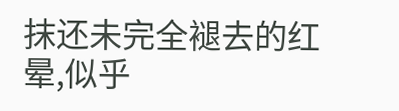抹还未完全褪去的红晕,似乎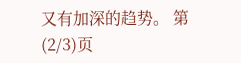又有加深的趋势。 第(2/3)页